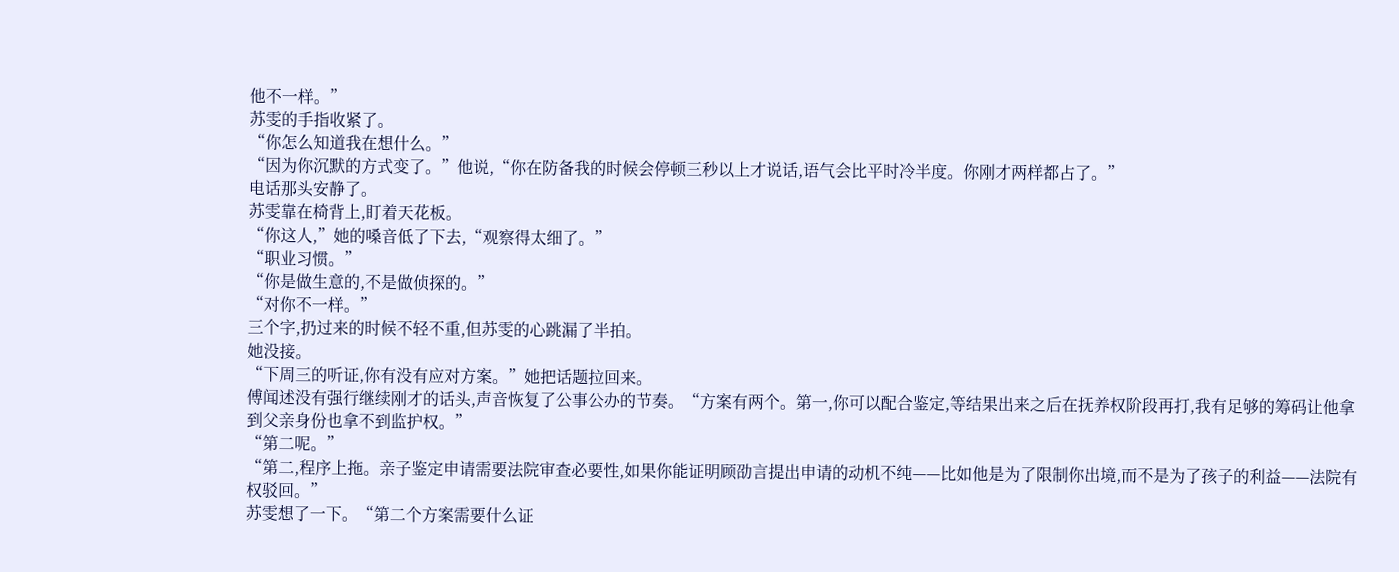他不一样。”
苏雯的手指收紧了。
“你怎么知道我在想什么。”
“因为你沉默的方式变了。”他说,“你在防备我的时候会停顿三秒以上才说话,语气会比平时冷半度。你刚才两样都占了。”
电话那头安静了。
苏雯靠在椅背上,盯着天花板。
“你这人,”她的嗓音低了下去,“观察得太细了。”
“职业习惯。”
“你是做生意的,不是做侦探的。”
“对你不一样。”
三个字,扔过来的时候不轻不重,但苏雯的心跳漏了半拍。
她没接。
“下周三的听证,你有没有应对方案。”她把话题拉回来。
傅闻述没有强行继续刚才的话头,声音恢复了公事公办的节奏。“方案有两个。第一,你可以配合鉴定,等结果出来之后在抚养权阶段再打,我有足够的筹码让他拿到父亲身份也拿不到监护权。”
“第二呢。”
“第二,程序上拖。亲子鉴定申请需要法院审查必要性,如果你能证明顾劭言提出申请的动机不纯——比如他是为了限制你出境,而不是为了孩子的利益——法院有权驳回。”
苏雯想了一下。“第二个方案需要什么证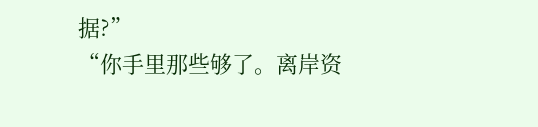据?”
“你手里那些够了。离岸资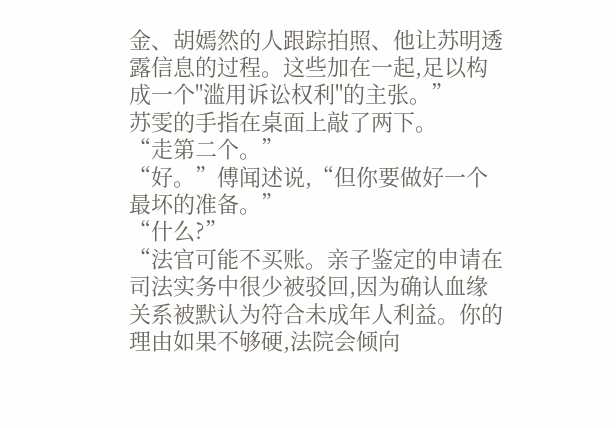金、胡嫣然的人跟踪拍照、他让苏明透露信息的过程。这些加在一起,足以构成一个"滥用诉讼权利"的主张。”
苏雯的手指在桌面上敲了两下。
“走第二个。”
“好。”傅闻述说,“但你要做好一个最坏的准备。”
“什么?”
“法官可能不买账。亲子鉴定的申请在司法实务中很少被驳回,因为确认血缘关系被默认为符合未成年人利益。你的理由如果不够硬,法院会倾向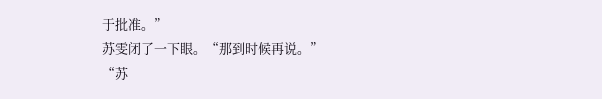于批准。”
苏雯闭了一下眼。“那到时候再说。”
“苏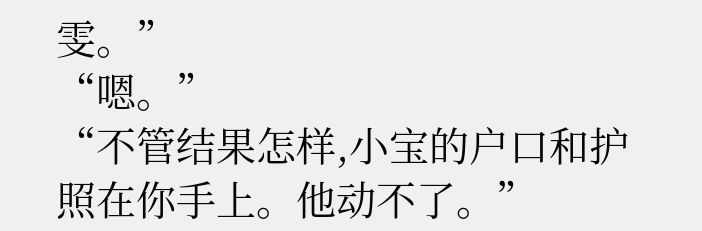雯。”
“嗯。”
“不管结果怎样,小宝的户口和护照在你手上。他动不了。”